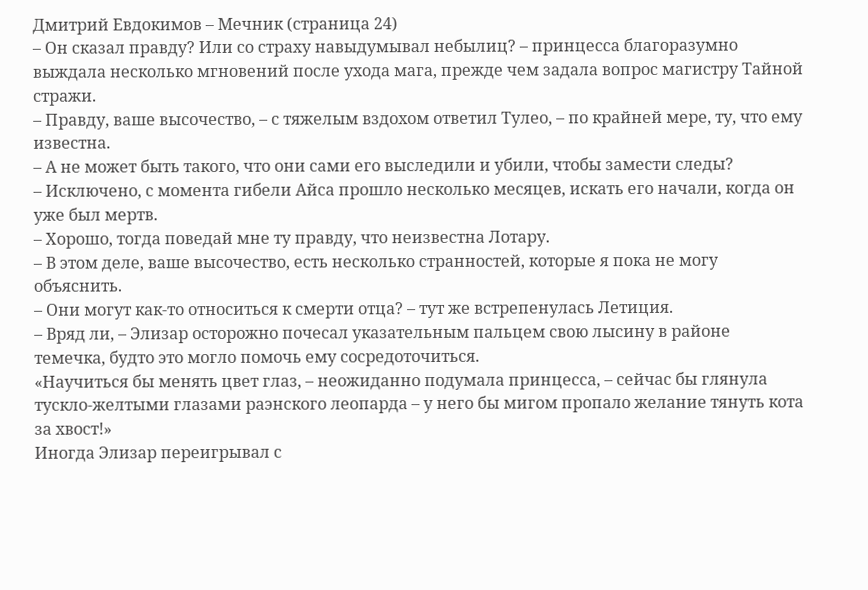Дмитрий Евдокимов – Мечник (страница 24)
– Он сказал правду? Или со страху навыдумывал небылиц? – принцесса благоразумно выждала несколько мгновений после ухода мага, прежде чем задала вопрос магистру Тайной стражи.
– Правду, ваше высочество, – с тяжелым вздохом ответил Тулео, – по крайней мере, ту, что ему известна.
– А не может быть такого, что они сами его выследили и убили, чтобы замести следы?
– Исключено, с момента гибели Айса прошло несколько месяцев, искать его начали, когда он уже был мертв.
– Хорошо, тогда поведай мне ту правду, что неизвестна Лотару.
– В этом деле, ваше высочество, есть несколько странностей, которые я пока не могу объяснить.
– Они могут как-то относиться к смерти отца? – тут же встрепенулась Летиция.
– Вряд ли, – Элизар осторожно почесал указательным пальцем свою лысину в районе темечка, будто это могло помочь ему сосредоточиться.
«Научиться бы менять цвет глаз, – неожиданно подумала принцесса, – сейчас бы глянула тускло-желтыми глазами раэнского леопарда – у него бы мигом пропало желание тянуть кота за хвост!»
Иногда Элизар переигрывал с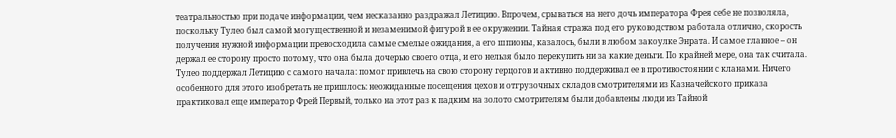театральностью при подаче информации, чем несказанно раздражал Летицию. Впрочем, срываться на него дочь императора Фрея себе не позволяла, поскольку Тулео был самой могущественной и незаменимой фигурой в ее окружении. Тайная стража под его руководством работала отлично, скорость получения нужной информации превосходила самые смелые ожидания, а его шпионы, казалось, были в любом закоулке Энрата. И самое главное – он держал ее сторону просто потому, что она была дочерью своего отца, и его нельзя было перекупить ни за какие деньги. По крайней мере, она так считала.
Тулео поддержал Летицию с самого начала: помог привлечь на свою сторону герцогов и активно поддерживал ее в противостоянии с кланами. Ничего особенного для этого изобретать не пришлось: неожиданные посещения цехов и отгрузочных складов смотрителями из Казначейского приказа практиковал еще император Фрей Первый, только на этот раз к падким на золото смотрителям были добавлены люди из Тайной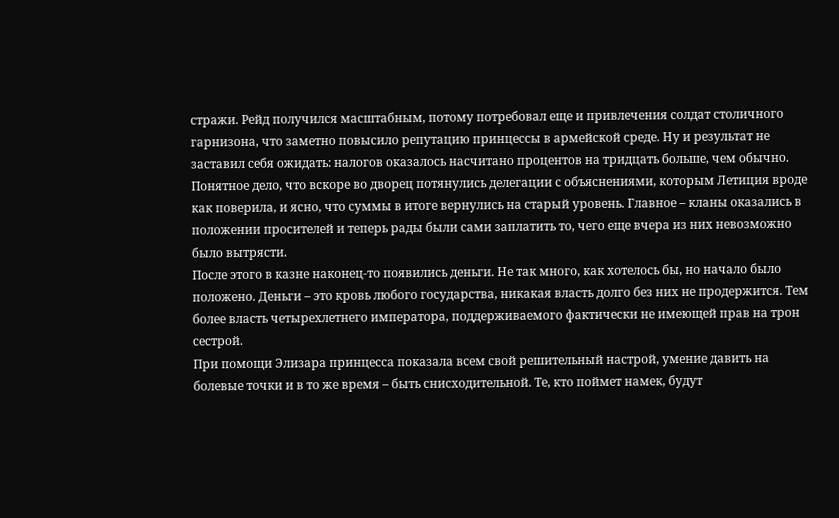стражи. Рейд получился масштабным, потому потребовал еще и привлечения солдат столичного гарнизона, что заметно повысило репутацию принцессы в армейской среде. Ну и результат не заставил себя ожидать: налогов оказалось насчитано процентов на тридцать больше, чем обычно.
Понятное дело, что вскоре во дворец потянулись делегации с объяснениями, которым Летиция вроде как поверила, и ясно, что суммы в итоге вернулись на старый уровень. Главное – кланы оказались в положении просителей и теперь рады были сами заплатить то, чего еще вчера из них невозможно было вытрясти.
После этого в казне наконец-то появились деньги. Не так много, как хотелось бы, но начало было положено. Деньги – это кровь любого государства, никакая власть долго без них не продержится. Тем более власть четырехлетнего императора, поддерживаемого фактически не имеющей прав на трон сестрой.
При помощи Элизара принцесса показала всем свой решительный настрой, умение давить на болевые точки и в то же время – быть снисходительной. Те, кто поймет намек, будут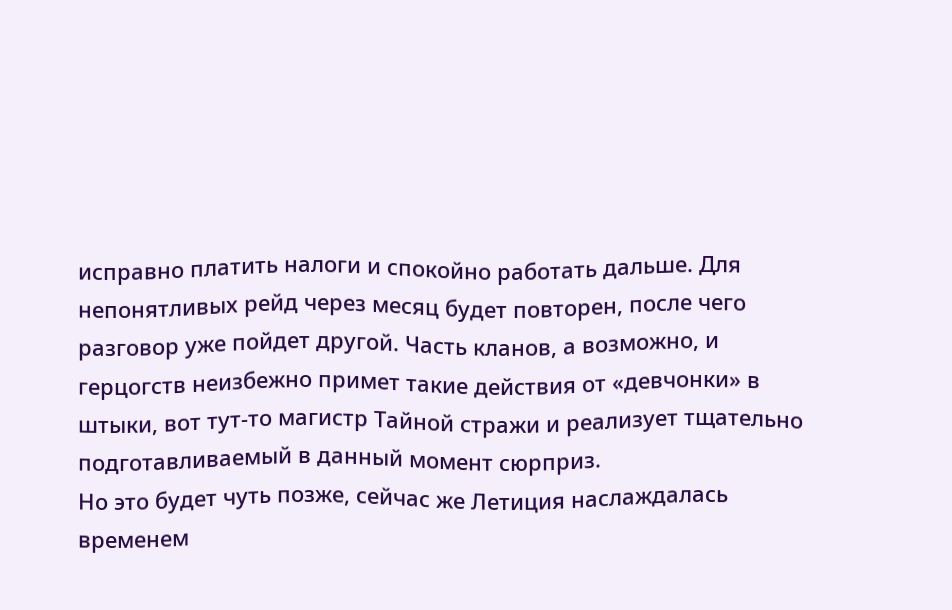исправно платить налоги и спокойно работать дальше. Для непонятливых рейд через месяц будет повторен, после чего разговор уже пойдет другой. Часть кланов, а возможно, и герцогств неизбежно примет такие действия от «девчонки» в штыки, вот тут-то магистр Тайной стражи и реализует тщательно подготавливаемый в данный момент сюрприз.
Но это будет чуть позже, сейчас же Летиция наслаждалась временем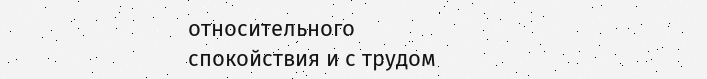относительного спокойствия и с трудом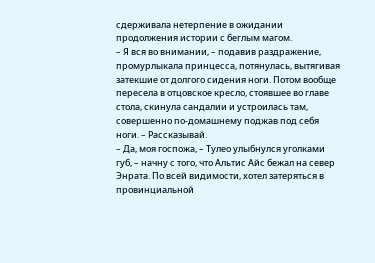сдерживала нетерпение в ожидании продолжения истории с беглым магом.
– Я вся во внимании, – подавив раздражение, промурлыкала принцесса, потянулась, вытягивая затекшие от долгого сидения ноги. Потом вообще пересела в отцовское кресло, стоявшее во главе стола, скинула сандалии и устроилась там, совершенно по-домашнему поджав под себя ноги. – Рассказывай.
– Да, моя госпожа, – Тулео улыбнулся уголками губ, – начну с того, что Альтис Айс бежал на север Энрата. По всей видимости, хотел затеряться в провинциальной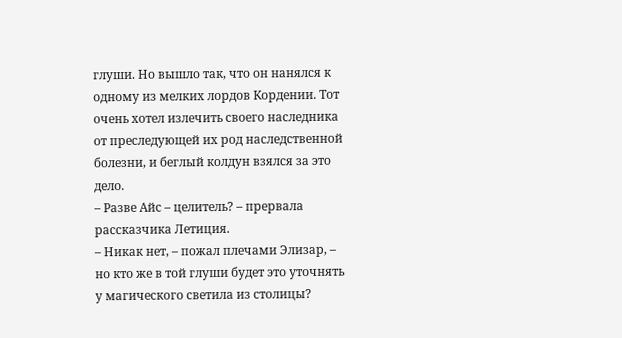глуши. Но вышло так, что он нанялся к одному из мелких лордов Кордении. Тот очень хотел излечить своего наследника от преследующей их род наследственной болезни, и беглый колдун взялся за это дело.
– Разве Айс – целитель? – прервала рассказчика Летиция.
– Никак нет, – пожал плечами Элизар, – но кто же в той глуши будет это уточнять у магического светила из столицы?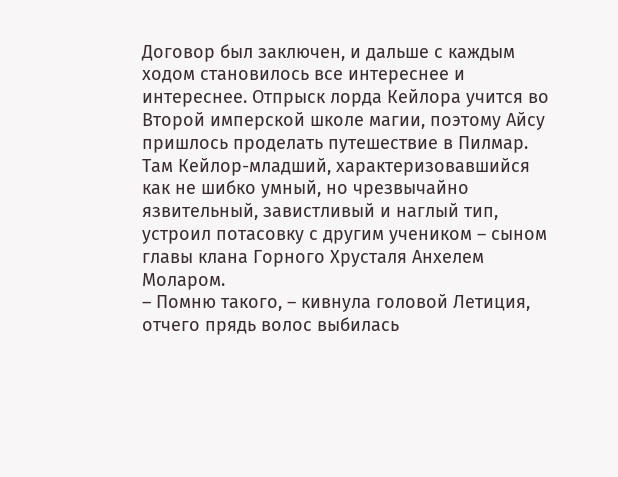Договор был заключен, и дальше с каждым ходом становилось все интереснее и интереснее. Отпрыск лорда Кейлора учится во Второй имперской школе магии, поэтому Айсу пришлось проделать путешествие в Пилмар. Там Кейлор-младший, характеризовавшийся как не шибко умный, но чрезвычайно язвительный, завистливый и наглый тип, устроил потасовку с другим учеником – сыном главы клана Горного Хрусталя Анхелем Моларом.
– Помню такого, – кивнула головой Летиция, отчего прядь волос выбилась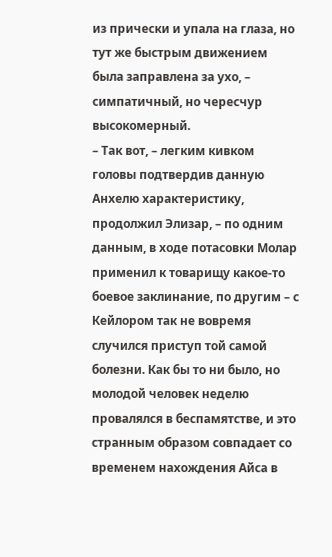из прически и упала на глаза, но тут же быстрым движением была заправлена за ухо, – симпатичный, но чересчур высокомерный.
– Так вот, – легким кивком головы подтвердив данную Анхелю характеристику, продолжил Элизар, – по одним данным, в ходе потасовки Молар применил к товарищу какое-то боевое заклинание, по другим – с Кейлором так не вовремя случился приступ той самой болезни. Как бы то ни было, но молодой человек неделю провалялся в беспамятстве, и это странным образом совпадает со временем нахождения Айса в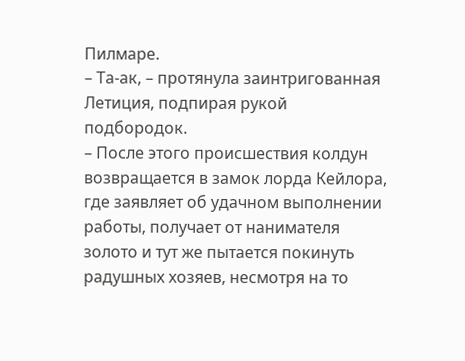Пилмаре.
– Та-ак, – протянула заинтригованная Летиция, подпирая рукой подбородок.
– После этого происшествия колдун возвращается в замок лорда Кейлора, где заявляет об удачном выполнении работы, получает от нанимателя золото и тут же пытается покинуть радушных хозяев, несмотря на то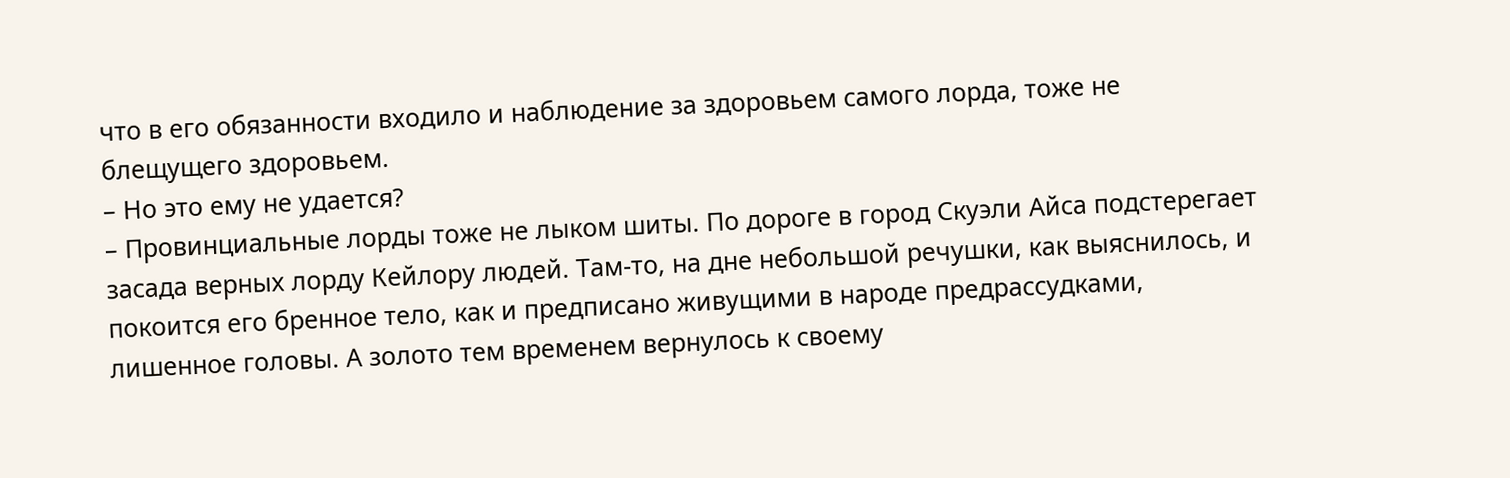что в его обязанности входило и наблюдение за здоровьем самого лорда, тоже не блещущего здоровьем.
– Но это ему не удается?
– Провинциальные лорды тоже не лыком шиты. По дороге в город Скуэли Айса подстерегает засада верных лорду Кейлору людей. Там-то, на дне небольшой речушки, как выяснилось, и покоится его бренное тело, как и предписано живущими в народе предрассудками, лишенное головы. А золото тем временем вернулось к своему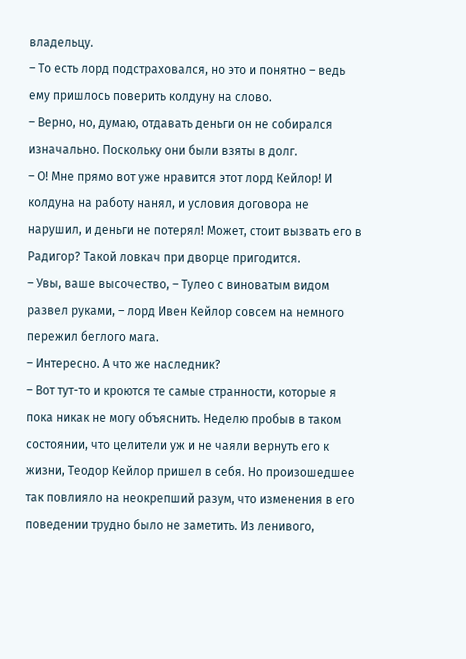владельцу.
– То есть лорд подстраховался, но это и понятно – ведь ему пришлось поверить колдуну на слово.
– Верно, но, думаю, отдавать деньги он не собирался изначально. Поскольку они были взяты в долг.
– О! Мне прямо вот уже нравится этот лорд Кейлор! И колдуна на работу нанял, и условия договора не нарушил, и деньги не потерял! Может, стоит вызвать его в Радигор? Такой ловкач при дворце пригодится.
– Увы, ваше высочество, – Тулео с виноватым видом развел руками, – лорд Ивен Кейлор совсем на немного пережил беглого мага.
– Интересно. А что же наследник?
– Вот тут-то и кроются те самые странности, которые я пока никак не могу объяснить. Неделю пробыв в таком состоянии, что целители уж и не чаяли вернуть его к жизни, Теодор Кейлор пришел в себя. Но произошедшее так повлияло на неокрепший разум, что изменения в его поведении трудно было не заметить. Из ленивого,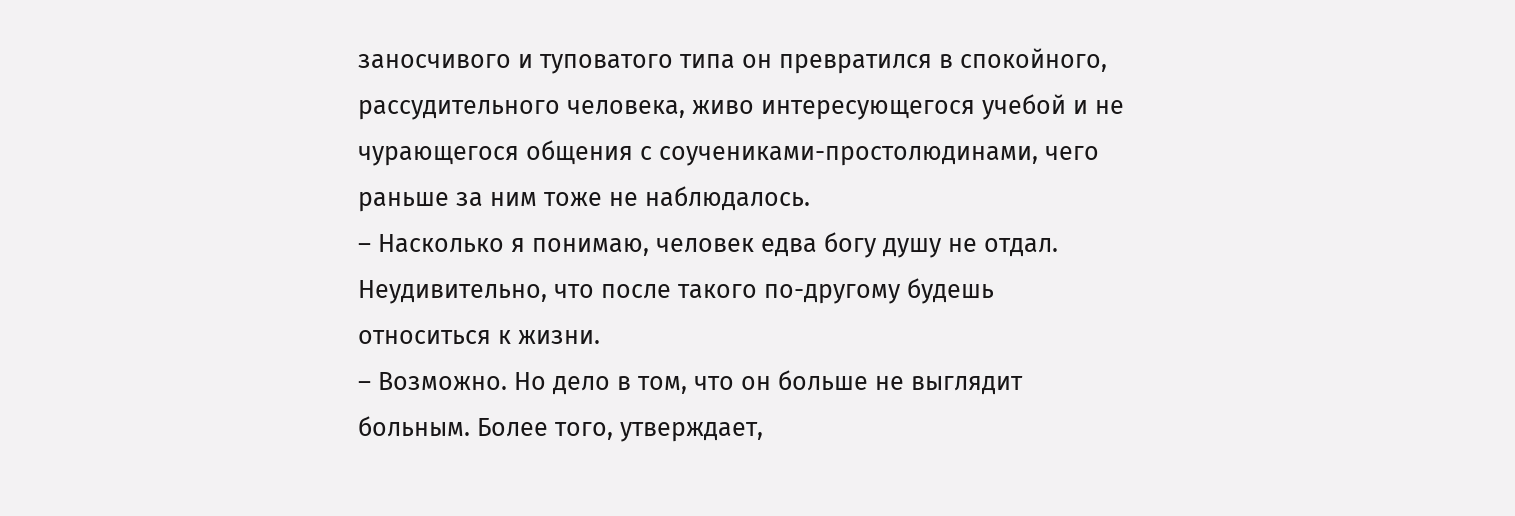заносчивого и туповатого типа он превратился в спокойного, рассудительного человека, живо интересующегося учебой и не чурающегося общения с соучениками-простолюдинами, чего раньше за ним тоже не наблюдалось.
– Насколько я понимаю, человек едва богу душу не отдал. Неудивительно, что после такого по-другому будешь относиться к жизни.
– Возможно. Но дело в том, что он больше не выглядит больным. Более того, утверждает,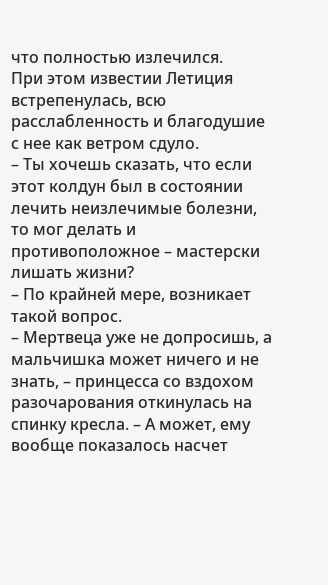что полностью излечился.
При этом известии Летиция встрепенулась, всю расслабленность и благодушие с нее как ветром сдуло.
– Ты хочешь сказать, что если этот колдун был в состоянии лечить неизлечимые болезни, то мог делать и противоположное – мастерски лишать жизни?
– По крайней мере, возникает такой вопрос.
– Мертвеца уже не допросишь, а мальчишка может ничего и не знать, – принцесса со вздохом разочарования откинулась на спинку кресла. – А может, ему вообще показалось насчет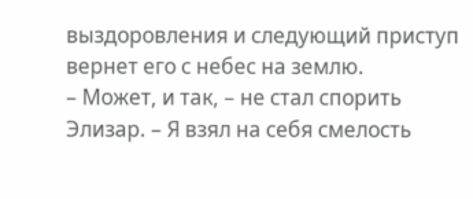выздоровления и следующий приступ вернет его с небес на землю.
– Может, и так, – не стал спорить Элизар. – Я взял на себя смелость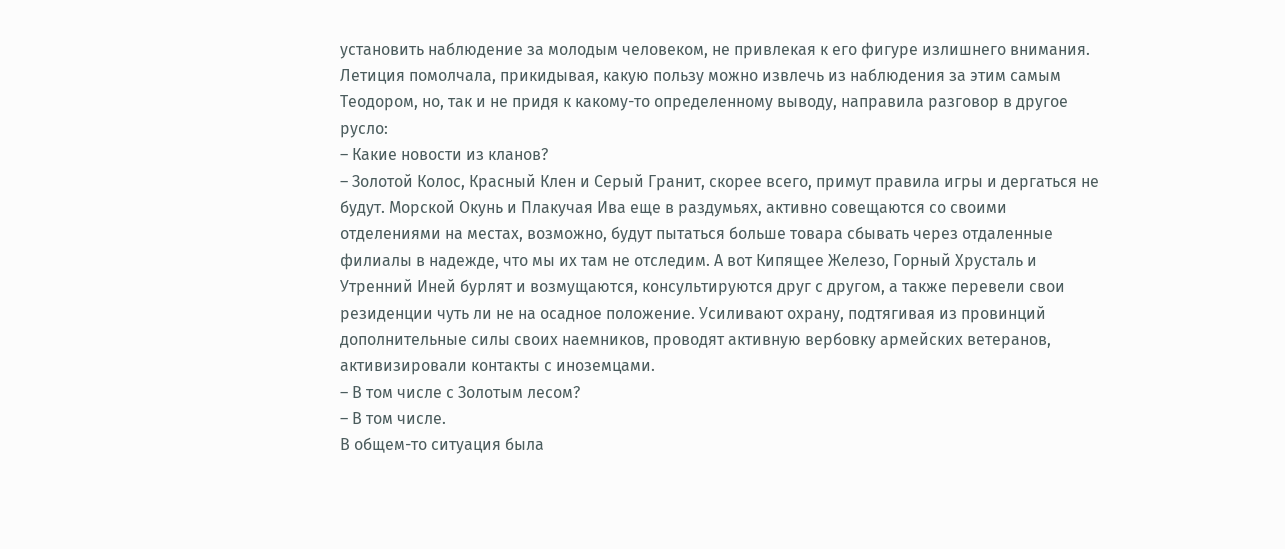установить наблюдение за молодым человеком, не привлекая к его фигуре излишнего внимания.
Летиция помолчала, прикидывая, какую пользу можно извлечь из наблюдения за этим самым Теодором, но, так и не придя к какому-то определенному выводу, направила разговор в другое русло:
– Какие новости из кланов?
– Золотой Колос, Красный Клен и Серый Гранит, скорее всего, примут правила игры и дергаться не будут. Морской Окунь и Плакучая Ива еще в раздумьях, активно совещаются со своими отделениями на местах, возможно, будут пытаться больше товара сбывать через отдаленные филиалы в надежде, что мы их там не отследим. А вот Кипящее Железо, Горный Хрусталь и Утренний Иней бурлят и возмущаются, консультируются друг с другом, а также перевели свои резиденции чуть ли не на осадное положение. Усиливают охрану, подтягивая из провинций дополнительные силы своих наемников, проводят активную вербовку армейских ветеранов, активизировали контакты с иноземцами.
– В том числе с Золотым лесом?
– В том числе.
В общем-то ситуация была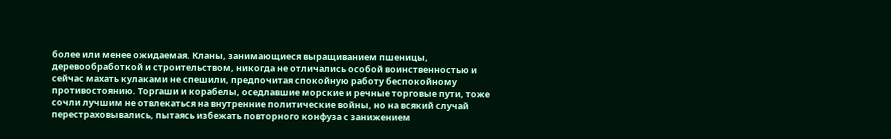более или менее ожидаемая. Кланы, занимающиеся выращиванием пшеницы, деревообработкой и строительством, никогда не отличались особой воинственностью и сейчас махать кулаками не спешили, предпочитая спокойную работу беспокойному противостоянию. Торгаши и корабелы, оседлавшие морские и речные торговые пути, тоже сочли лучшим не отвлекаться на внутренние политические войны, но на всякий случай перестраховывались, пытаясь избежать повторного конфуза с занижением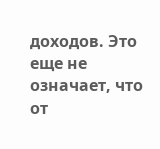доходов. Это еще не означает, что от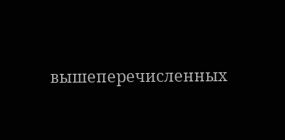вышеперечисленных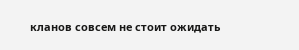кланов совсем не стоит ожидать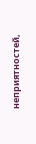неприятностей,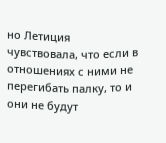но Летиция чувствовала, что если в отношениях с ними не перегибать палку, то и они не будут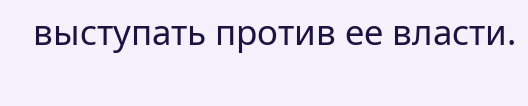выступать против ее власти.